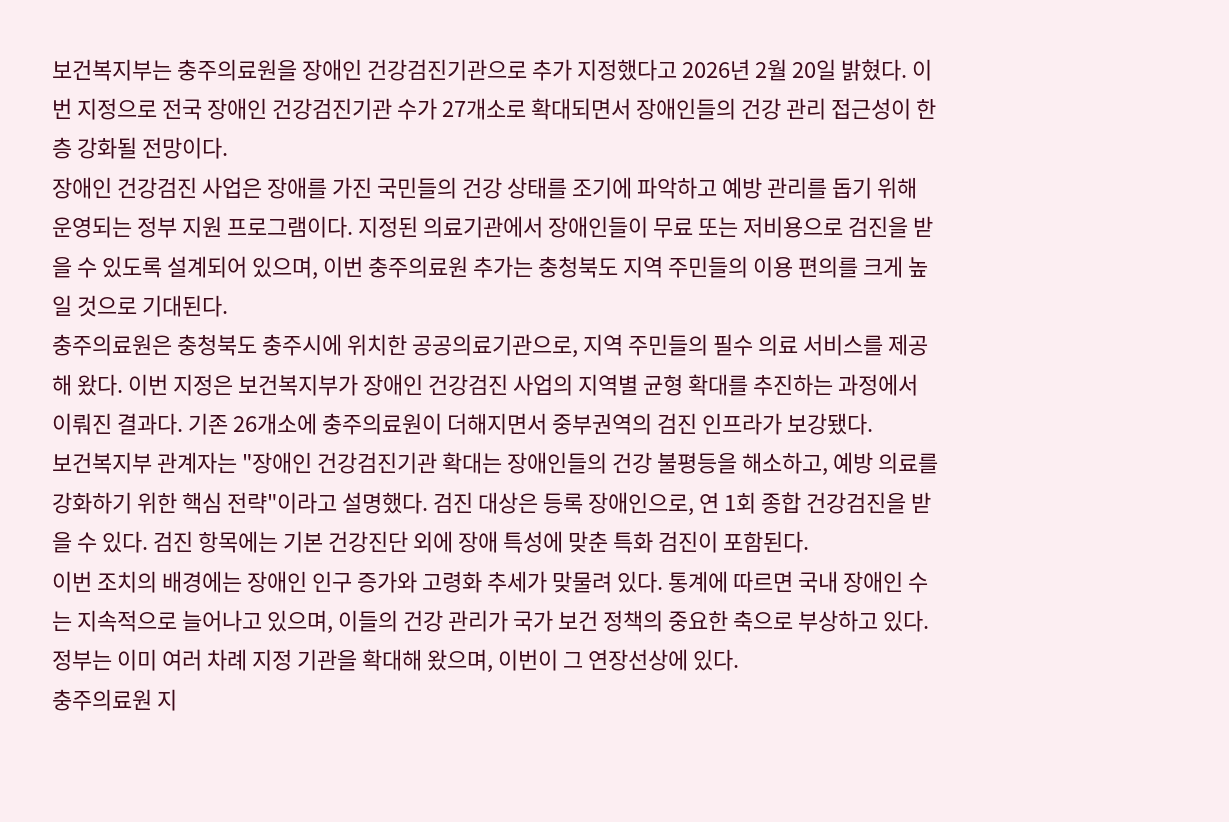보건복지부는 충주의료원을 장애인 건강검진기관으로 추가 지정했다고 2026년 2월 20일 밝혔다. 이번 지정으로 전국 장애인 건강검진기관 수가 27개소로 확대되면서 장애인들의 건강 관리 접근성이 한층 강화될 전망이다.
장애인 건강검진 사업은 장애를 가진 국민들의 건강 상태를 조기에 파악하고 예방 관리를 돕기 위해 운영되는 정부 지원 프로그램이다. 지정된 의료기관에서 장애인들이 무료 또는 저비용으로 검진을 받을 수 있도록 설계되어 있으며, 이번 충주의료원 추가는 충청북도 지역 주민들의 이용 편의를 크게 높일 것으로 기대된다.
충주의료원은 충청북도 충주시에 위치한 공공의료기관으로, 지역 주민들의 필수 의료 서비스를 제공해 왔다. 이번 지정은 보건복지부가 장애인 건강검진 사업의 지역별 균형 확대를 추진하는 과정에서 이뤄진 결과다. 기존 26개소에 충주의료원이 더해지면서 중부권역의 검진 인프라가 보강됐다.
보건복지부 관계자는 "장애인 건강검진기관 확대는 장애인들의 건강 불평등을 해소하고, 예방 의료를 강화하기 위한 핵심 전략"이라고 설명했다. 검진 대상은 등록 장애인으로, 연 1회 종합 건강검진을 받을 수 있다. 검진 항목에는 기본 건강진단 외에 장애 특성에 맞춘 특화 검진이 포함된다.
이번 조치의 배경에는 장애인 인구 증가와 고령화 추세가 맞물려 있다. 통계에 따르면 국내 장애인 수는 지속적으로 늘어나고 있으며, 이들의 건강 관리가 국가 보건 정책의 중요한 축으로 부상하고 있다. 정부는 이미 여러 차례 지정 기관을 확대해 왔으며, 이번이 그 연장선상에 있다.
충주의료원 지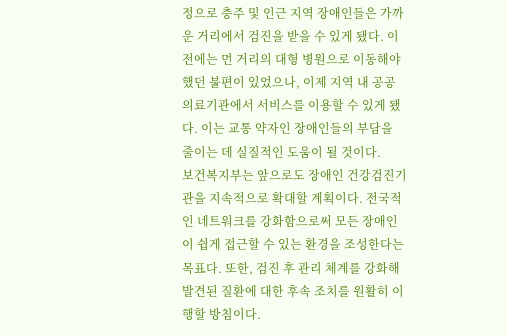정으로 충주 및 인근 지역 장애인들은 가까운 거리에서 검진을 받을 수 있게 됐다. 이전에는 먼 거리의 대형 병원으로 이동해야 했던 불편이 있었으나, 이제 지역 내 공공의료기관에서 서비스를 이용할 수 있게 됐다. 이는 교통 약자인 장애인들의 부담을 줄이는 데 실질적인 도움이 될 것이다.
보건복지부는 앞으로도 장애인 건강검진기관을 지속적으로 확대할 계획이다. 전국적인 네트워크를 강화함으로써 모든 장애인이 쉽게 접근할 수 있는 환경을 조성한다는 목표다. 또한, 검진 후 관리 체계를 강화해 발견된 질환에 대한 후속 조치를 원활히 이행할 방침이다.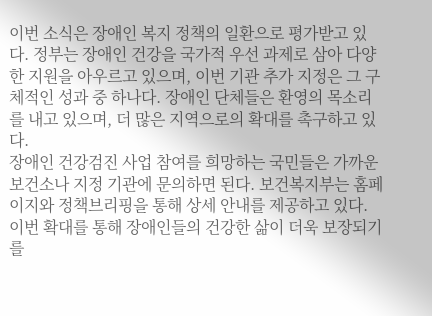이번 소식은 장애인 복지 정책의 일환으로 평가받고 있다. 정부는 장애인 건강을 국가적 우선 과제로 삼아 다양한 지원을 아우르고 있으며, 이번 기관 추가 지정은 그 구체적인 성과 중 하나다. 장애인 단체들은 환영의 목소리를 내고 있으며, 더 많은 지역으로의 확대를 촉구하고 있다.
장애인 건강검진 사업 참여를 희망하는 국민들은 가까운 보건소나 지정 기관에 문의하면 된다. 보건복지부는 홈페이지와 정책브리핑을 통해 상세 안내를 제공하고 있다. 이번 확대를 통해 장애인들의 건강한 삶이 더욱 보장되기를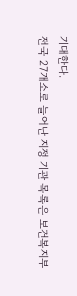기대한다.
전국 27개소로 늘어난 지정 기관 목록은 보건복지부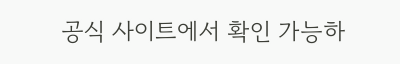공식 사이트에서 확인 가능하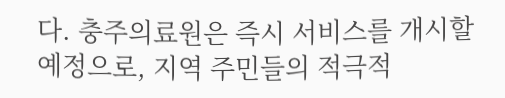다. 충주의료원은 즉시 서비스를 개시할 예정으로, 지역 주민들의 적극적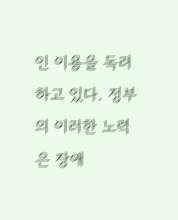인 이용을 독려하고 있다. 정부의 이러한 노력은 장애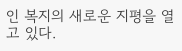인 복지의 새로운 지평을 열고 있다.